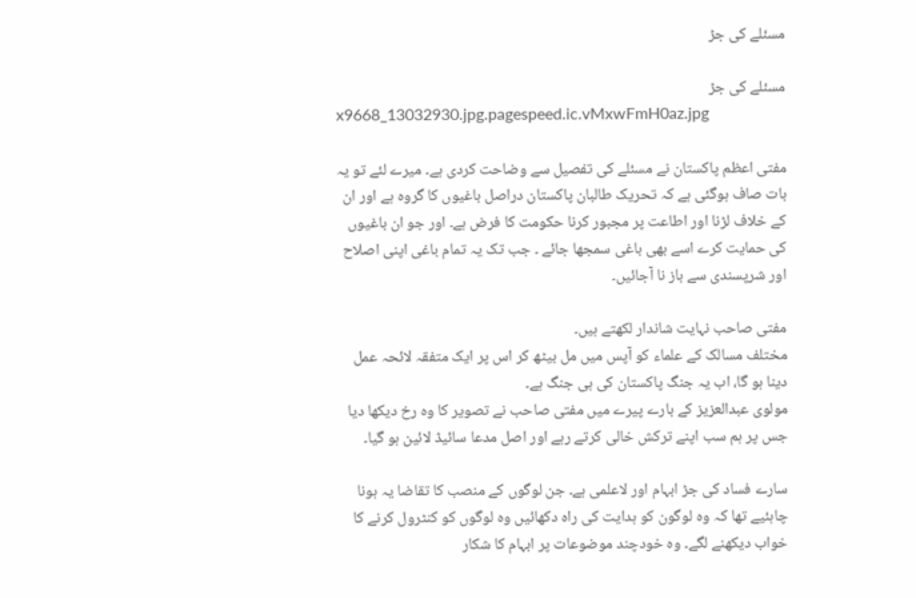مسئلے کی جڑ

مسئلے کی جڑ
x9668_13032930.jpg.pagespeed.ic.vMxwFmH0az.jpg

مفتی اعظم پاکستان نے مسئلے کی تفصیل سے وضاحت کردی ہے۔ میرے لئے تو یہ بات صاف ہوگئی ہے کہ تحریک طالبان پاکستان دراصل باغیوں کا گروہ ہے اور ان کے خلاف لڑنا اور اطاعت پر مجبور کرنا حکومت کا فرض ہے۔ اور جو ان باغیوں کی حمایت کرے اسے بھی باغی سمجھا جائے ۔ جب تک یہ تمام باغی اپنی اصلاح اور شرپسندی سے باز نا آجائیں۔

مفتی صاحب نہایت شاندار لکھتے ہیں۔
مختلف مسالک کے علماء کو آپس میں مل بیٹھ کر اس پر ایک متفقہ لائحہ عمل دینا ہو گا، اب یہ جنگ پاکستان کی ہی جنگ ہے۔
مولوی عبدالعزیز کے بارے پیرے میں مفتی صاحب نے تصویر کا وہ رخ دیکھا دیا جس پر ہم سب اپنے ترکش خالی کرتے رہے اور اصل مدعا سائیڈ لائین ہو گیا۔

سارے فساد کی جڑ ابہام اور لاعلمی ہے۔ جن لوگوں کے منصب کا تقاضا یہ ہونا چاہئیے تھا کہ وہ لوگون کو ہدایت کی راہ دکھائیں وہ لوگوں کو کنٹرول کرنے کا خواب دیکھنے لگے۔ وہ خودچند موضوعات پر ابہام کا شکار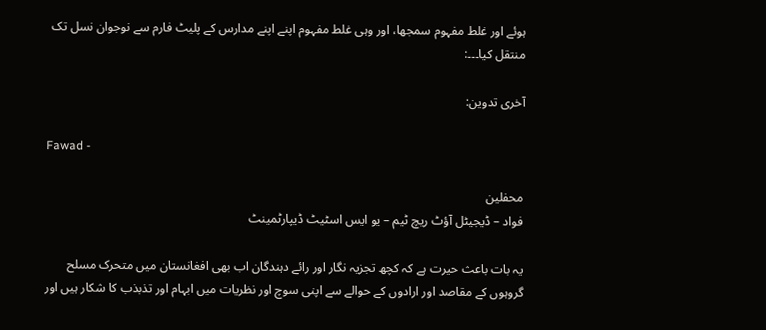ہوئے اور غلط مفہوم سمجھا، اور وہی غلط مفہوم اپنے اپنے مدارس کے پلیٹ فارم سے نوجوان نسل تک منتقل کیا۔۔۔:

آخری تدوین:

Fawad -

محفلین
فواد – ڈيجيٹل آؤٹ ريچ ٹيم – يو ايس اسٹيٹ ڈيپارٹمينٹ

يہ بات باعث حيرت ہے کہ کچھ تجزيہ نگار اور رائے دہندگان اب بھی افغانستان ميں متحرک مسلح گروہوں کے مقاصد اور ارادوں کے حوالے سے اپنی سوچ اور نظريات ميں ابہام اور تذبذب کا شکار ہيں اور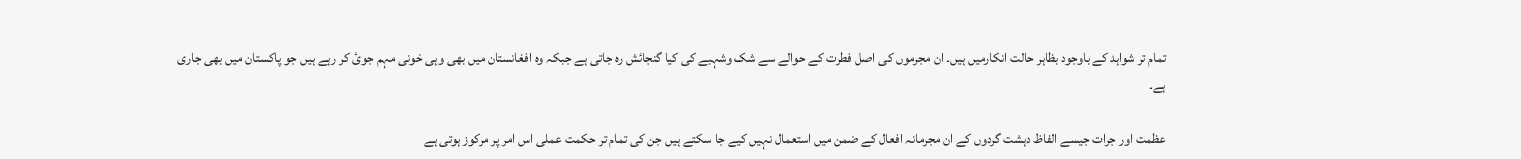تمام تر شواہد کے باوجود بظاہر حالت انکارميں ہيں۔ ان مجرموں کی اصل فطرت کے حوالے سے شک وشہبے کی کيا گنجائش رہ جاتی ہے جبکہ وہ افغانستان ميں بھی وہی خونی مہم جوئ کر رہے ہيں جو پاکستان ميں بھی جاری ہے۔

عظمت اور جرات جيسے الفاظ دہشت گردوں کے ان مجرمانہ افعال کے ضمن ميں استعمال نہيں کيے جا سکتے ہيں جن کی تمام تر حکمت عملی اس امر پر مرکوز ہوتی ہے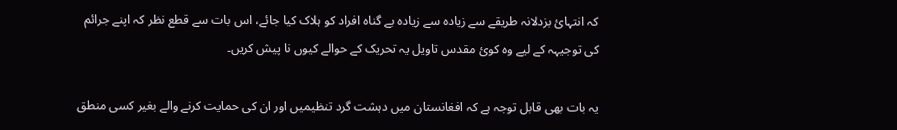کہ انتہائ بزدلانہ طريقے سے زيادہ سے زيادہ بے گناہ افراد کو ہلاک کيا جائے، اس بات سے قطع نظر کہ اپنے جرائم کی توجيہہ کے ليے وہ کوئ مقدس تاويل يہ تحريک کے حوالے کيوں نا پيش کريں۔

يہ بات بھی قابل توجہ ہے کہ افغانستان ميں دہشت گرد تنظيميں اور ان کی حمايت کرنے والے بغير کسی منطق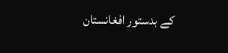کے بدستور افغانستان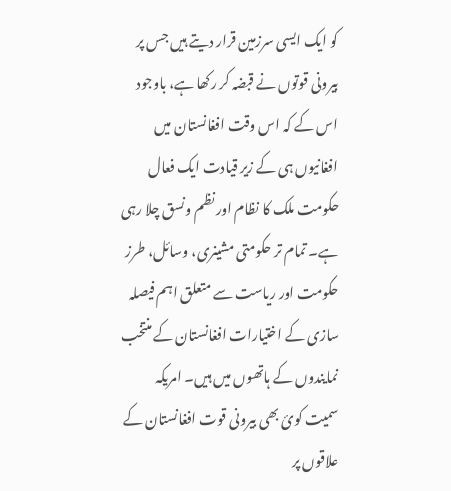کو ايک ايسی سرزمين قرار ديتے ہيں جس پر بيرونی قوتوں نے قبضہ کر رکھا ہے، باوجود اس کے کہ اس وقت افغانستان ميں افغانيوں ہی کے زير قيادت ايک فعال حکومت ملک کا نظام اور نظم ونسق چلا رہی ہے۔ تمام تر حکومتی مشينری، وسائل، طرز حکومت اور رياست سے متعلق اہم فيصلہ سازی کے اختيارات افغانستان کے منتخب نمايندوں کے ہاتھوں ميں ہيں۔ امريکہ سميت کوئ بھی بيرونی قوت افغانستان کے علاقوں پر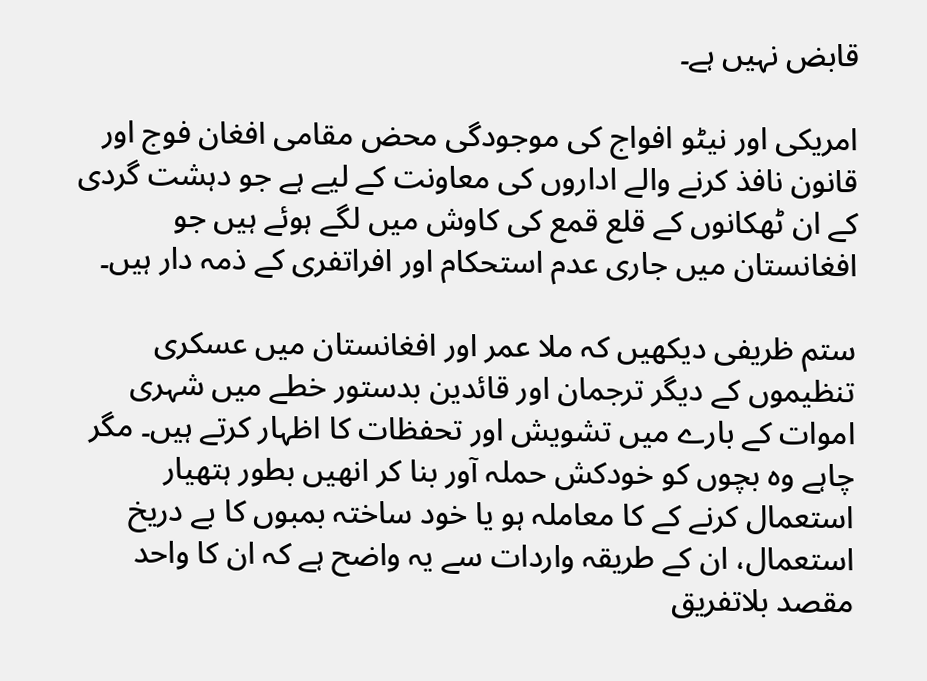قابض نہيں ہے۔

امريکی اور نيٹو افواج کی موجودگی محض مقامی افغان فوج اور قانون نافذ کرنے والے اداروں کی معاونت کے ليے ہے جو دہشت گردی کے ان ٹھکانوں کے قلع قمع کی کاوش ميں لگے ہوئے ہيں جو افغانستان ميں جاری عدم استحکام اور افراتفری کے ذمہ دار ہيں۔

ستم ظريفی ديکھيں کہ ملا عمر اور افغانستان ميں عسکری تنظيموں کے ديگر ترجمان اور قائدين بدستور خطے ميں شہری اموات کے بارے ميں تشويش اور تحفظات کا اظہار کرتے ہيں۔ مگر چاہے وہ بچوں کو خودکش حملہ آور بنا کر انھيں بطور ہتھيار استعمال کرنے کے کا معاملہ ہو يا خود ساختہ بمبوں کا بے دريخ استعمال، ان کے طريقہ واردات سے يہ واضح ہے کہ ان کا واحد مقصد بلاتفريق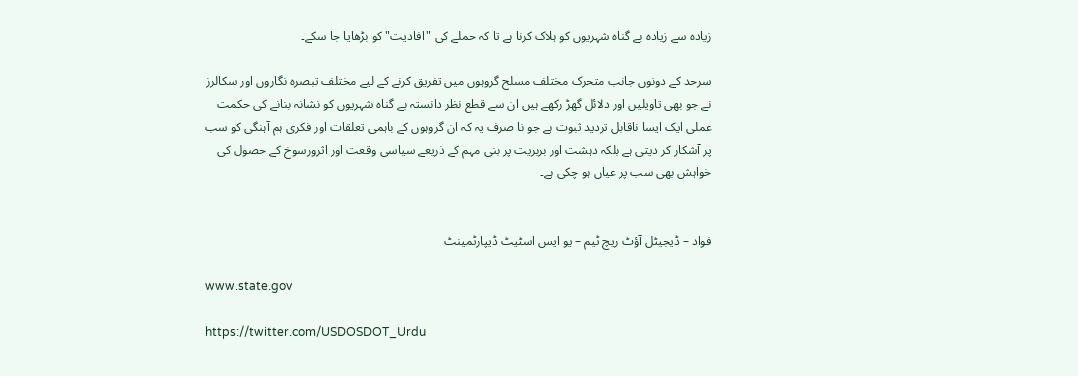زيادہ سے زيادہ بے گناہ شہريوں کو ہلاک کرنا ہے تا کہ حملے کی "افاديت" کو بڑھايا جا سکے۔

سرحد کے دونوں جانب متحرک مختلف مسلح گروہوں ميں تفريق کرنے کے ليے مختلف تبصرہ نگاروں اور سکالرز نے جو بھی تاويليں اور دلائل گھڑ رکھے ہيں ان سے قطع نظر دانستہ بے گناہ شہريوں کو نشانہ بنانے کی حکمت عملی ايک ايسا ناقابل ترديد ثبوت ہے جو نا صرف يہ کہ ان گروہوں کے باہمی تعلقات اور فکری ہم آہنگی کو سب پر آشکار کر ديتی ہے بلکہ دہشت اور بربريت پر بنی مہم کے ذريعے سياسی وقعت اور اثرورسوخ کے حصول کی خواہش بھی سب پر عياں ہو چکی ہے۔


فواد – ڈيجيٹل آؤٹ ريچ ٹيم – يو ايس اسٹيٹ ڈيپارٹمينٹ

www.state.gov

https://twitter.com/USDOSDOT_Urdu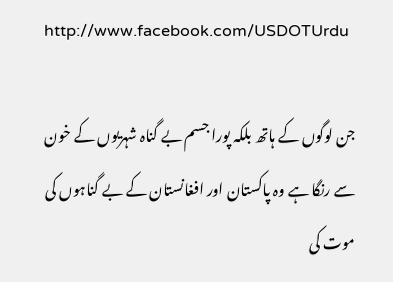http://www.facebook.com/USDOTUrdu

جن لوگوں کے ہاتھ بلکہ پورا جسم بے گناہ شہریوں کے خون سے رنگا ہے وہ پاکستان اور افغانستان کے بے گناہوں کی موت کی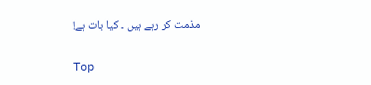مذمت کر رہے ہیں ۔ کیا بات ہے!

Top